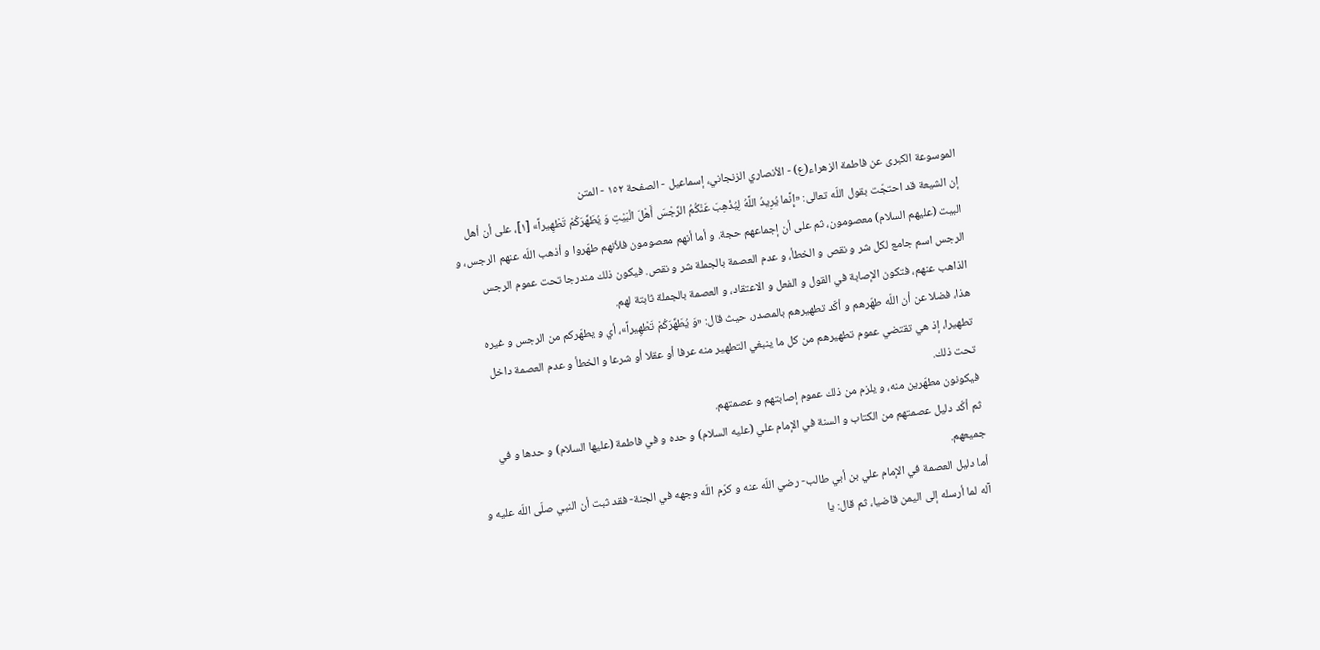الموسوعة الكبرى عن فاطمة الزهراء(ع) - الأنصاري الزنجاني، إسماعيل - الصفحة ١٥٢ - المتن
إن الشيعة قد احتجّت بقول اللّه تعالى: «إِنَّما يُرِيدُ اللَّهُ لِيُذْهِبَ عَنْكُمُ الرِّجْسَ أَهْلَ الْبَيْتِ وَ يُطَهِّرَكُمْ تَطْهِيراً» [١]، على أن أهل البيت (عليهم السلام) معصومون، ثم على أن إجماعهم حجة. و أما أنهم معصومون فلأنهم طهّروا و أذهب اللّه عنهم الرجس، و الرجس اسم جامع لكل شر و نقص و الخطأ، و عدم العصمة بالجملة شر و نقص. فيكون ذلك مندرجا تحت عموم الرجس الذاهب عنهم، فتكون الإصابة في القول و الفعل و الاعتقاد، و العصمة بالجملة ثابتة لهم.
هذا، فضلا عن أن اللّه طهّرهم و أكّد تطهيرهم بالمصدر، حيث قال: «وَ يُطَهِّرَكُمْ تَطْهِيراً»، أي و يطهّركم من الرجس و غيره تطهيرا، إذ هي تقتضي عموم تطهيرهم من كل ما ينبغي التطهير منه عرفا أو عقلا أو شرعا و الخطأ و عدم العصمة داخل تحت ذلك.
فيكونون مطهّرين منه، و يلزم من ذلك عموم إصابتهم و عصمتهم.
ثم أكّد دليل عصمتهم من الكتاب و السنة في الإمام علي (عليه السلام) و حده و في فاطمة (عليها السلام) و حدها و في جميعهم.
أما دليل العصمة في الإمام علي بن أبي طالب- رضي اللّه عنه و كرّم اللّه وجهه في الجنة- فقد ثبت أن النبي صلّى اللّه عليه و آله لما أرسله إلى اليمن قاضيا، ثم قال: يا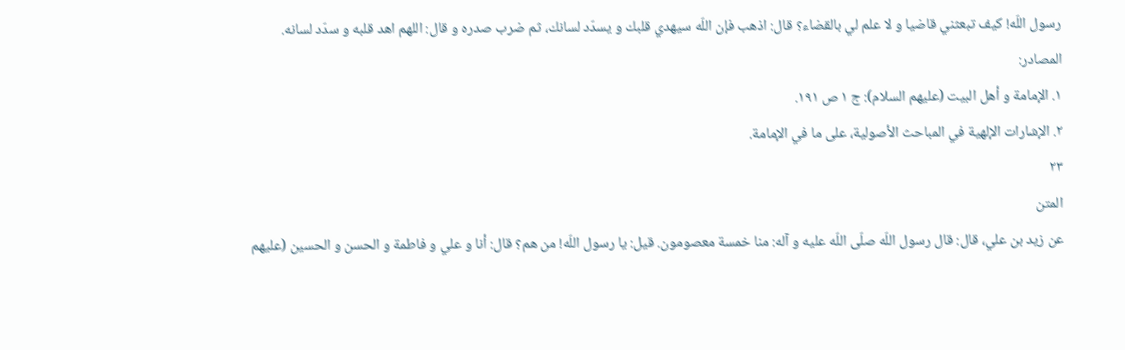رسول اللّه! كيف تبعثني قاضيا و لا علم لي بالقضاء؟ قال: اذهب فإن اللّه سيهدي قلبك و يسدّد لسانك، ثم ضرب صدره و قال: اللهم اهد قلبه و سدّد لسانه.
المصادر:
١. الإمامة و أهل البيت (عليهم السلام): ج ١ ص ١٩١.
٢. الإشارات الإلهية في المباحث الأصولية، على ما في الإمامة.
٢٣
المتن
عن زيد بن علي، قال: قال رسول اللّه صلّى اللّه عليه و آله: منا خمسة معصومون. قيل: يا رسول اللّه! من هم؟ قال: أنا و علي و فاطمة و الحسن و الحسين (عليهم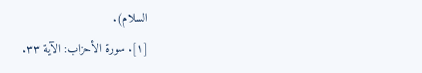السلام).
[١]. سورة الأحزاب: الآية ٣٣.